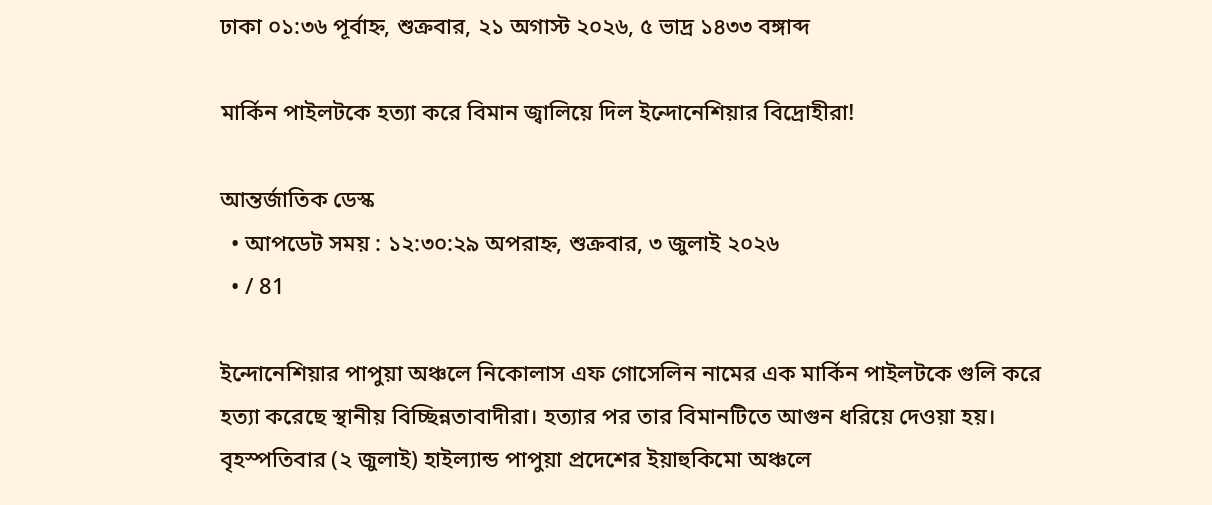ঢাকা ০১:৩৬ পূর্বাহ্ন, শুক্রবার, ২১ অগাস্ট ২০২৬, ৫ ভাদ্র ১৪৩৩ বঙ্গাব্দ

মার্কিন পাইলটকে হত্যা করে বিমান জ্বালিয়ে দিল ইন্দোনেশিয়ার বিদ্রোহীরা!

আন্তর্জাতিক ডেস্ক
  • আপডেট সময় : ১২:৩০:২৯ অপরাহ্ন, শুক্রবার, ৩ জুলাই ২০২৬
  • / 81

ইন্দোনেশিয়ার পাপুয়া অঞ্চলে নিকোলাস এফ গোসেলিন নামের এক মার্কিন পাইলটকে গুলি করে হত্যা করেছে স্থানীয় বিচ্ছিন্নতাবাদীরা। হত্যার পর তার বিমানটিতে আগুন ধরিয়ে দেওয়া হয়। বৃহস্পতিবার (২ জুলাই) হাইল্যান্ড পাপুয়া প্রদেশের ইয়াহুকিমো অঞ্চলে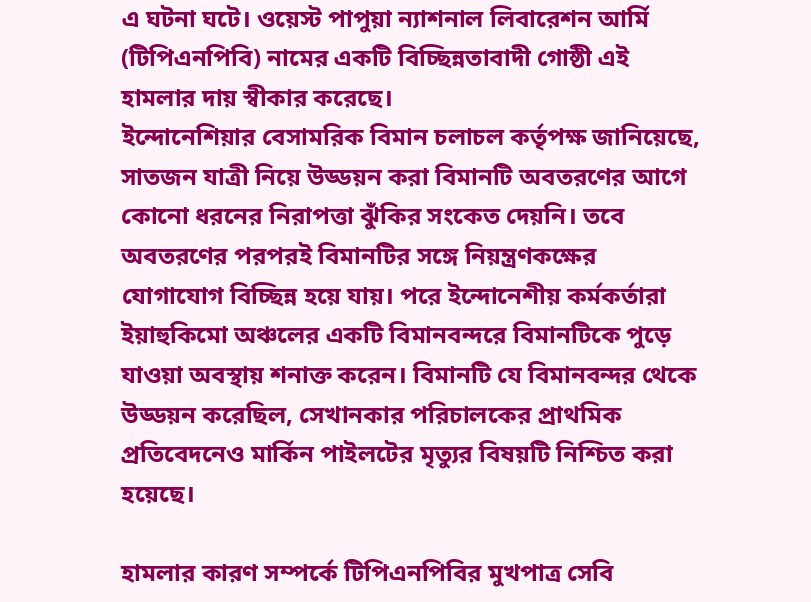এ ঘটনা ঘটে। ওয়েস্ট পাপুয়া ন্যাশনাল লিবারেশন আর্মি (টিপিএনপিবি) নামের একটি বিচ্ছিন্নতাবাদী গোষ্ঠী এই হামলার দায় স্বীকার করেছে।
ইন্দোনেশিয়ার বেসামরিক বিমান চলাচল কর্তৃপক্ষ জানিয়েছে, সাতজন যাত্রী নিয়ে উড্ডয়ন করা বিমানটি অবতরণের আগে কোনো ধরনের নিরাপত্তা ঝুঁকির সংকেত দেয়নি। তবে অবতরণের পরপরই বিমানটির সঙ্গে নিয়ন্ত্রণকক্ষের যোগাযোগ বিচ্ছিন্ন হয়ে যায়। পরে ইন্দোনেশীয় কর্মকর্তারা ইয়াহুকিমো অঞ্চলের একটি বিমানবন্দরে বিমানটিকে পুড়ে যাওয়া অবস্থায় শনাক্ত করেন। বিমানটি যে বিমানবন্দর থেকে উড্ডয়ন করেছিল, সেখানকার পরিচালকের প্রাথমিক প্রতিবেদনেও মার্কিন পাইলটের মৃত্যুর বিষয়টি নিশ্চিত করা হয়েছে।

হামলার কারণ সম্পর্কে টিপিএনপিবির মুখপাত্র সেবি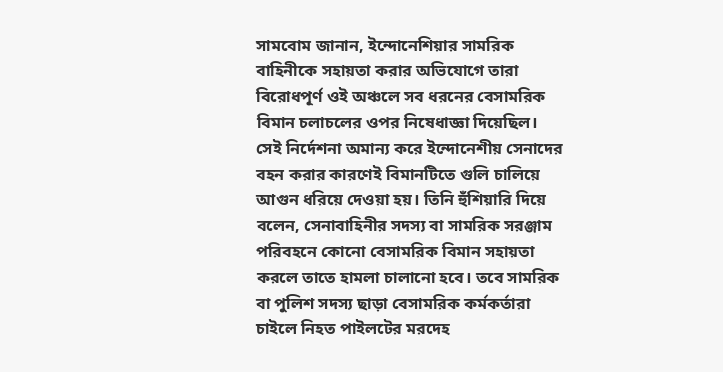সামবোম জানান, ইন্দোনেশিয়ার সামরিক বাহিনীকে সহায়তা করার অভিযোগে তারা বিরোধপূর্ণ ওই অঞ্চলে সব ধরনের বেসামরিক বিমান চলাচলের ওপর নিষেধাজ্ঞা দিয়েছিল। সেই নির্দেশনা অমান্য করে ইন্দোনেশীয় সেনাদের বহন করার কারণেই বিমানটিতে গুলি চালিয়ে আগুন ধরিয়ে দেওয়া হয়। তিনি হুঁশিয়ারি দিয়ে বলেন, সেনাবাহিনীর সদস্য বা সামরিক সরঞ্জাম পরিবহনে কোনো বেসামরিক বিমান সহায়তা করলে তাতে হামলা চালানো হবে। তবে সামরিক বা পুলিশ সদস্য ছাড়া বেসামরিক কর্মকর্তারা চাইলে নিহত পাইলটের মরদেহ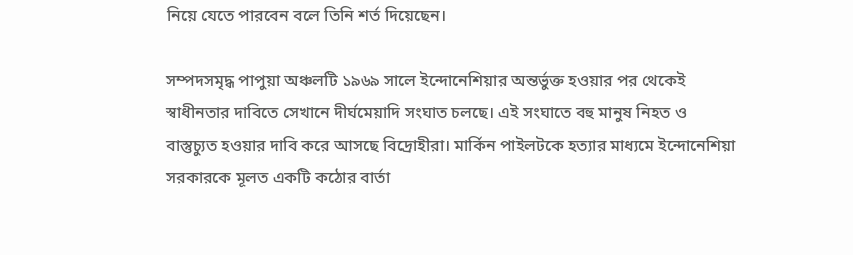নিয়ে যেতে পারবেন বলে তিনি শর্ত দিয়েছেন।

সম্পদসমৃদ্ধ পাপুয়া অঞ্চলটি ১৯৬৯ সালে ইন্দোনেশিয়ার অন্তর্ভুক্ত হওয়ার পর থেকেই স্বাধীনতার দাবিতে সেখানে দীর্ঘমেয়াদি সংঘাত চলছে। এই সংঘাতে বহু মানুষ নিহত ও বাস্তুচ্যুত হওয়ার দাবি করে আসছে বিদ্রোহীরা। মার্কিন পাইলটকে হত্যার মাধ্যমে ইন্দোনেশিয়া সরকারকে মূলত একটি কঠোর বার্তা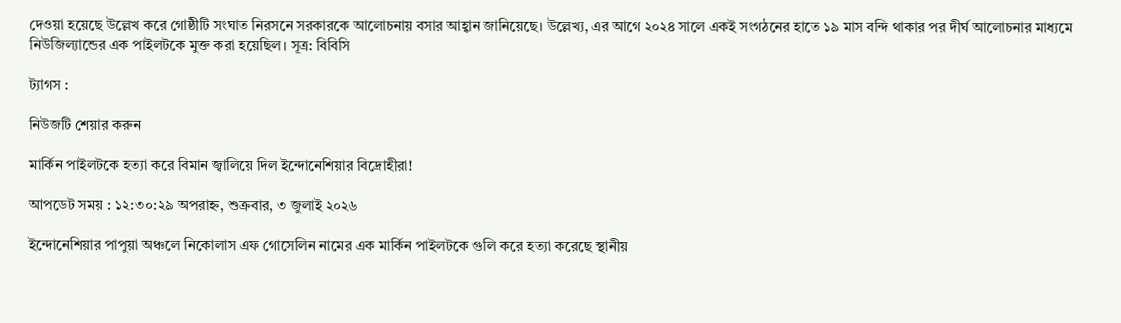দেওয়া হয়েছে উল্লেখ করে গোষ্ঠীটি সংঘাত নিরসনে সরকারকে আলোচনায় বসার আহ্বান জানিয়েছে। উল্লেখ্য, এর আগে ২০২৪ সালে একই সংগঠনের হাতে ১৯ মাস বন্দি থাকার পর দীর্ঘ আলোচনার মাধ্যমে নিউজিল্যান্ডের এক পাইলটকে মুক্ত করা হয়েছিল। সূত্র: বিবিসি

ট্যাগস :

নিউজটি শেয়ার করুন

মার্কিন পাইলটকে হত্যা করে বিমান জ্বালিয়ে দিল ইন্দোনেশিয়ার বিদ্রোহীরা!

আপডেট সময় : ১২:৩০:২৯ অপরাহ্ন, শুক্রবার, ৩ জুলাই ২০২৬

ইন্দোনেশিয়ার পাপুয়া অঞ্চলে নিকোলাস এফ গোসেলিন নামের এক মার্কিন পাইলটকে গুলি করে হত্যা করেছে স্থানীয়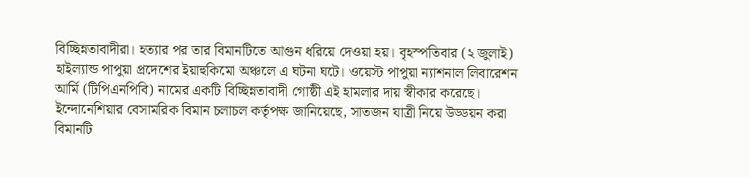বিচ্ছিন্নতাবাদীরা। হত্যার পর তার বিমানটিতে আগুন ধরিয়ে দেওয়া হয়। বৃহস্পতিবার (২ জুলাই) হাইল্যান্ড পাপুয়া প্রদেশের ইয়াহুকিমো অঞ্চলে এ ঘটনা ঘটে। ওয়েস্ট পাপুয়া ন্যাশনাল লিবারেশন আর্মি (টিপিএনপিবি) নামের একটি বিচ্ছিন্নতাবাদী গোষ্ঠী এই হামলার দায় স্বীকার করেছে।
ইন্দোনেশিয়ার বেসামরিক বিমান চলাচল কর্তৃপক্ষ জানিয়েছে, সাতজন যাত্রী নিয়ে উড্ডয়ন করা বিমানটি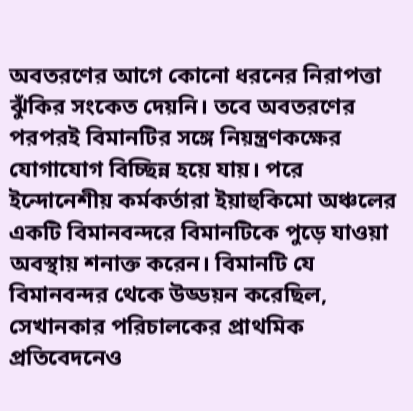অবতরণের আগে কোনো ধরনের নিরাপত্তা ঝুঁকির সংকেত দেয়নি। তবে অবতরণের পরপরই বিমানটির সঙ্গে নিয়ন্ত্রণকক্ষের যোগাযোগ বিচ্ছিন্ন হয়ে যায়। পরে ইন্দোনেশীয় কর্মকর্তারা ইয়াহুকিমো অঞ্চলের একটি বিমানবন্দরে বিমানটিকে পুড়ে যাওয়া অবস্থায় শনাক্ত করেন। বিমানটি যে বিমানবন্দর থেকে উড্ডয়ন করেছিল, সেখানকার পরিচালকের প্রাথমিক প্রতিবেদনেও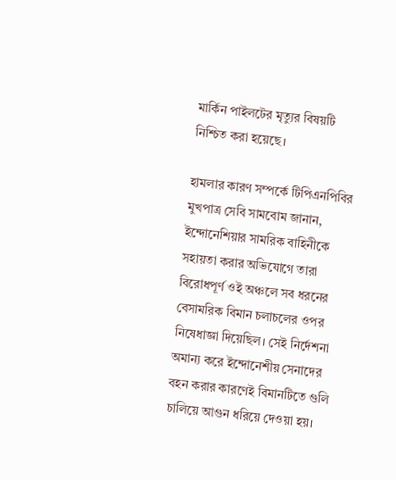মার্কিন পাইলটের মৃত্যুর বিষয়টি নিশ্চিত করা হয়েছে।

হামলার কারণ সম্পর্কে টিপিএনপিবির মুখপাত্র সেবি সামবোম জানান, ইন্দোনেশিয়ার সামরিক বাহিনীকে সহায়তা করার অভিযোগে তারা বিরোধপূর্ণ ওই অঞ্চলে সব ধরনের বেসামরিক বিমান চলাচলের ওপর নিষেধাজ্ঞা দিয়েছিল। সেই নির্দেশনা অমান্য করে ইন্দোনেশীয় সেনাদের বহন করার কারণেই বিমানটিতে গুলি চালিয়ে আগুন ধরিয়ে দেওয়া হয়।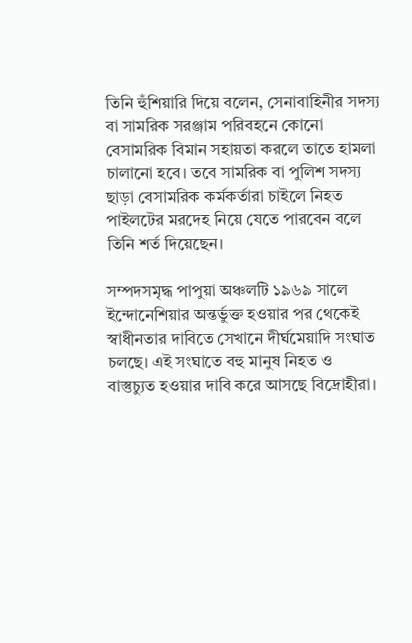তিনি হুঁশিয়ারি দিয়ে বলেন, সেনাবাহিনীর সদস্য বা সামরিক সরঞ্জাম পরিবহনে কোনো বেসামরিক বিমান সহায়তা করলে তাতে হামলা চালানো হবে। তবে সামরিক বা পুলিশ সদস্য ছাড়া বেসামরিক কর্মকর্তারা চাইলে নিহত পাইলটের মরদেহ নিয়ে যেতে পারবেন বলে তিনি শর্ত দিয়েছেন।

সম্পদসমৃদ্ধ পাপুয়া অঞ্চলটি ১৯৬৯ সালে ইন্দোনেশিয়ার অন্তর্ভুক্ত হওয়ার পর থেকেই স্বাধীনতার দাবিতে সেখানে দীর্ঘমেয়াদি সংঘাত চলছে। এই সংঘাতে বহু মানুষ নিহত ও বাস্তুচ্যুত হওয়ার দাবি করে আসছে বিদ্রোহীরা।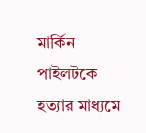মার্কিন পাইলটকে হত্যার মাধ্যমে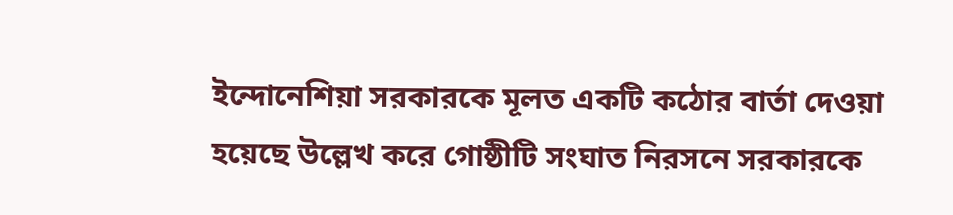ইন্দোনেশিয়া সরকারকে মূলত একটি কঠোর বার্তা দেওয়া হয়েছে উল্লেখ করে গোষ্ঠীটি সংঘাত নিরসনে সরকারকে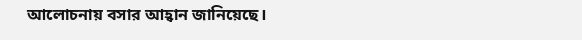আলোচনায় বসার আহ্বান জানিয়েছে।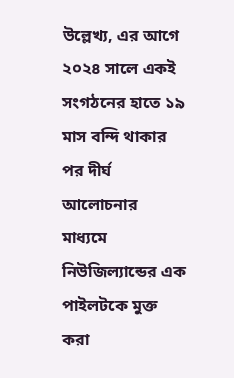উল্লেখ্য, এর আগে ২০২৪ সালে একই সংগঠনের হাতে ১৯ মাস বন্দি থাকার পর দীর্ঘ আলোচনার মাধ্যমে নিউজিল্যান্ডের এক পাইলটকে মুক্ত করা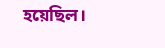হয়েছিল।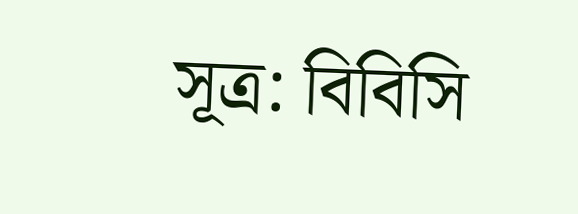সূত্র: বিবিসি